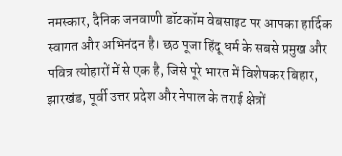नमस्कार, दैनिक जनवाणी डॉटकॉम वेबसाइट पर आपका हार्दिक स्वागत और अभिनंदन है। छठ पूजा हिंदू धर्म के सबसे प्रमुख और पवित्र त्योहारों में से एक है, जिसे पूरे भारत में विशेषकर बिहार, झारखंड, पूर्वी उत्तर प्रदेश और नेपाल के तराई क्षेत्रों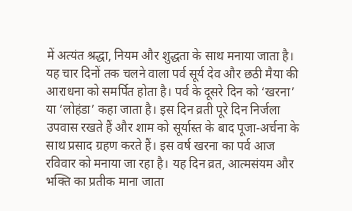में अत्यंत श्रद्धा, नियम और शुद्धता के साथ मनाया जाता है। यह चार दिनों तक चलने वाला पर्व सूर्य देव और छठी मैया की आराधना को समर्पित होता है। पर्व के दूसरे दिन को ‘खरना’ या ‘लोहंडा’ कहा जाता है। इस दिन व्रती पूरे दिन निर्जला उपवास रखते हैं और शाम को सूर्यास्त के बाद पूजा-अर्चना के साथ प्रसाद ग्रहण करते हैं। इस वर्ष खरना का पर्व आज रविवार को मनाया जा रहा है। यह दिन व्रत, आत्मसंयम और भक्ति का प्रतीक माना जाता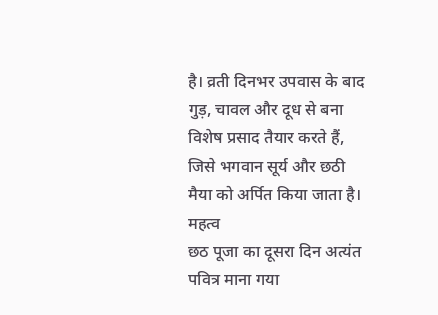है। व्रती दिनभर उपवास के बाद गुड़, चावल और दूध से बना विशेष प्रसाद तैयार करते हैं, जिसे भगवान सूर्य और छठी मैया को अर्पित किया जाता है।
महत्व
छठ पूजा का दूसरा दिन अत्यंत पवित्र माना गया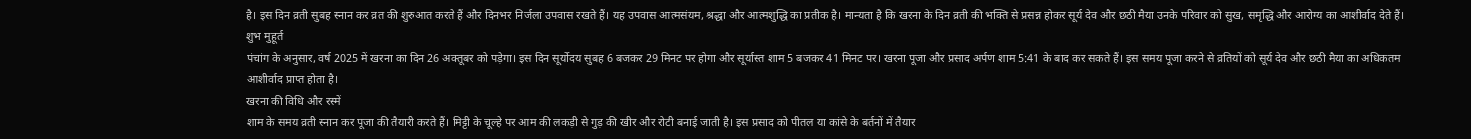है। इस दिन व्रती सुबह स्नान कर व्रत की शुरुआत करते हैं और दिनभर निर्जला उपवास रखते हैं। यह उपवास आत्मसंयम, श्रद्धा और आत्मशुद्धि का प्रतीक है। मान्यता है कि खरना के दिन व्रती की भक्ति से प्रसन्न होकर सूर्य देव और छठी मैया उनके परिवार को सुख, समृद्धि और आरोग्य का आशीर्वाद देते हैं।
शुभ मुहूर्त
पंचांग के अनुसार, वर्ष 2025 में खरना का दिन 26 अक्तूबर को पड़ेगा। इस दिन सूर्योदय सुबह 6 बजकर 29 मिनट पर होगा और सूर्यास्त शाम 5 बजकर 41 मिनट पर। खरना पूजा और प्रसाद अर्पण शाम 5:41 के बाद कर सकते हैं। इस समय पूजा करने से व्रतियों को सूर्य देव और छठी मैया का अधिकतम आशीर्वाद प्राप्त होता है।
खरना की विधि और रस्में
शाम के समय व्रती स्नान कर पूजा की तैयारी करते हैं। मिट्टी के चूल्हे पर आम की लकड़ी से गुड़ की खीर और रोटी बनाई जाती है। इस प्रसाद को पीतल या कांसे के बर्तनों में तैयार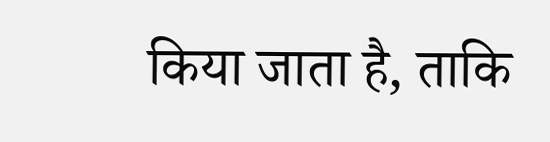किया जाता है, ताकि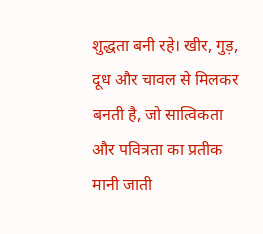शुद्धता बनी रहे। खीर, गुड़, दूध और चावल से मिलकर बनती है, जो सात्विकता और पवित्रता का प्रतीक मानी जाती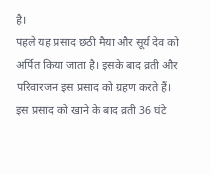है।
पहले यह प्रसाद छठी मैया और सूर्य देव को अर्पित किया जाता है। इसके बाद व्रती और परिवारजन इस प्रसाद को ग्रहण करते हैं। इस प्रसाद को खाने के बाद व्रती 36 घंटे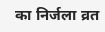का निर्जला व्रत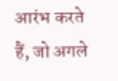आरंभ करते हैं, जो अगले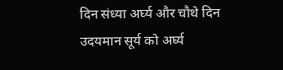दिन संध्या अर्घ्य और चौथे दिन उदयमान सूर्य को अर्घ्य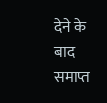देने के बाद समाप्त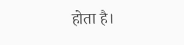होता है।